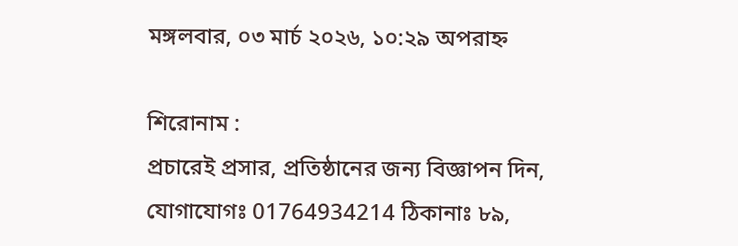মঙ্গলবার, ০৩ মার্চ ২০২৬, ১০:২৯ অপরাহ্ন

শিরোনাম :
প্রচারেই প্রসার, প্রতিষ্ঠানের জন্য বিজ্ঞাপন দিন, যোগাযোগঃ 01764934214 ঠিকানাঃ ৮৯,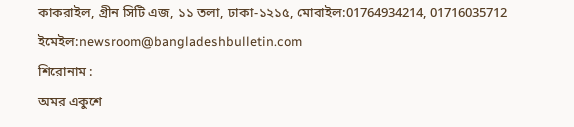কাকরাইল, গ্রীন সিটি এজ, ১১ তলা, ঢাকা-১২১৫, মোবাইল:01764934214, 01716035712 ইমেইল:newsroom@bangladeshbulletin.com
শিরোনাম :
অমর একুশে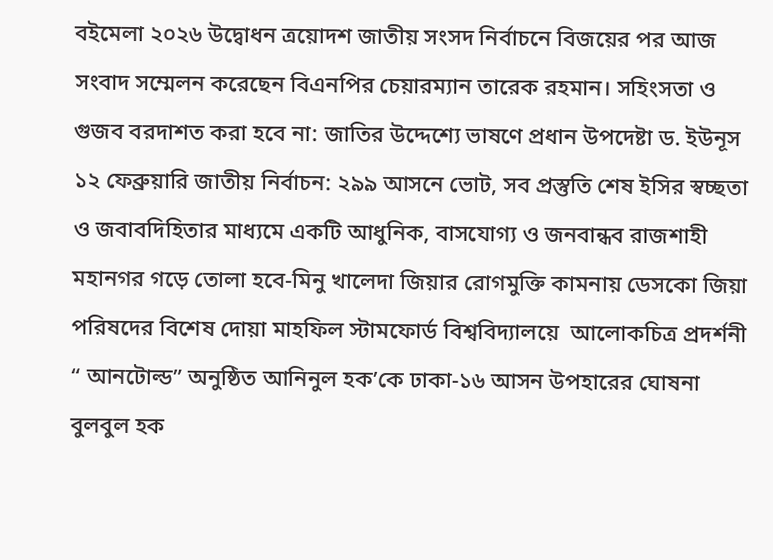বইমেলা ২০২৬ উদ্বোধন ত্রয়োদশ জাতীয় সংসদ নির্বাচনে বিজয়ের পর আজ সংবাদ সম্মেলন করেছেন বিএনপির চেয়ারম্যান তারেক রহমান। সহিংসতা ও গুজব বরদাশত করা হবে না: জাতির উদ্দেশ্যে ভাষণে প্রধান উপদেষ্টা ড. ইউনূস ১২ ফেব্রুয়ারি জাতীয় নির্বাচন: ২৯৯ আসনে ভোট, সব প্রস্তুতি শেষ ইসির স্বচ্ছতা ও জবাবদিহিতার মাধ্যমে একটি আধুনিক, বাসযোগ্য ও জনবান্ধব রাজশাহী মহানগর গড়ে তোলা হবে-মিনু খালেদা জিয়ার রোগমুক্তি কামনায় ডেসকো জিয়া পরিষদের বিশেষ দোয়া মাহফিল স্টামফোর্ড বিশ্ববিদ্যালয়ে  আলোকচিত্র প্রদর্শনী “ আনটোল্ড” অনুষ্ঠিত আনিনুল হক’কে ঢাকা-১৬ আসন উপহারের ঘোষনা বুলবুল হক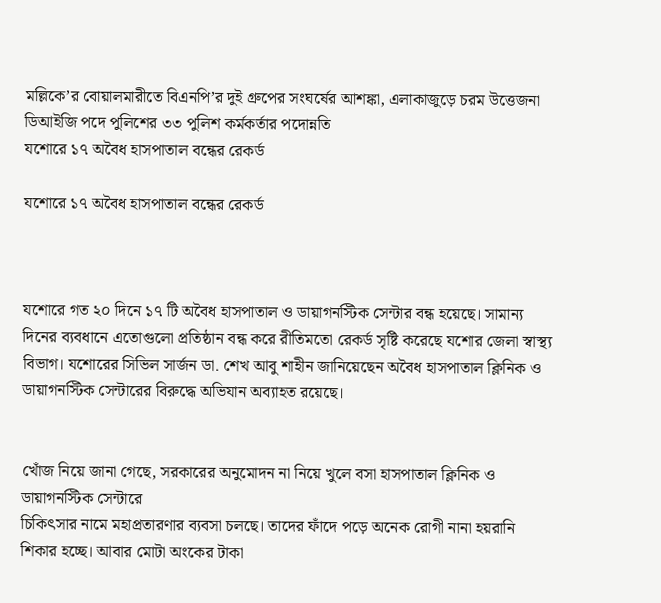মল্লিকে’র বোয়ালমারীতে বিএনপি’র দুই গ্রুপের সংঘর্ষের আশঙ্কা, এলাকাজুড়ে চরম উত্তেজনা ডিআইজি পদে পুলিশের ৩৩ পুলিশ কর্মকর্তার পদোন্নতি
যশোরে ১৭ অবৈধ হাসপাতাল বন্ধের রেকর্ড

যশোরে ১৭ অবৈধ হাসপাতাল বন্ধের রেকর্ড



যশোরে গত ২০ দিনে ১৭ টি অবৈধ হাসপাতাল ও ডায়াগনস্টিক সেন্টার বন্ধ হয়েছে। সামান্য দিনের ব্যবধানে এতোগুলো প্রতিষ্ঠান বন্ধ করে রীতিমতো রেকর্ড সৃষ্টি করেছে যশোর জেলা স্বাস্থ্য বিভাগ। যশোরের সিভিল সার্জন ডা. শেখ আবু শাহীন জানিয়েছেন অবৈধ হাসপাতাল ক্লিনিক ও ডায়াগনস্টিক সেন্টারের বিরুদ্ধে অভিযান অব্যাহত রয়েছে।


খোঁজ নিয়ে জানা গেছে, সরকারের অনুমোদন না নিয়ে খুলে বসা হাসপাতাল ক্লিনিক ও ডায়াগনস্টিক সেন্টারে
চিকিৎসার নামে মহাপ্রতারণার ব্যবসা চলছে। তাদের ফাঁদে পড়ে অনেক রোগী নানা হয়রানি শিকার হচ্ছে। আবার মোটা অংকের টাকা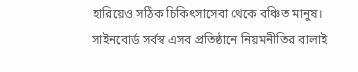হারিয়েও সঠিক চিকিৎসাসেবা থেকে বঞ্চিত মানুষ। সাইনবোর্ড সর্বস্ব এসব প্রতিষ্ঠানে নিয়মনীতির বালাই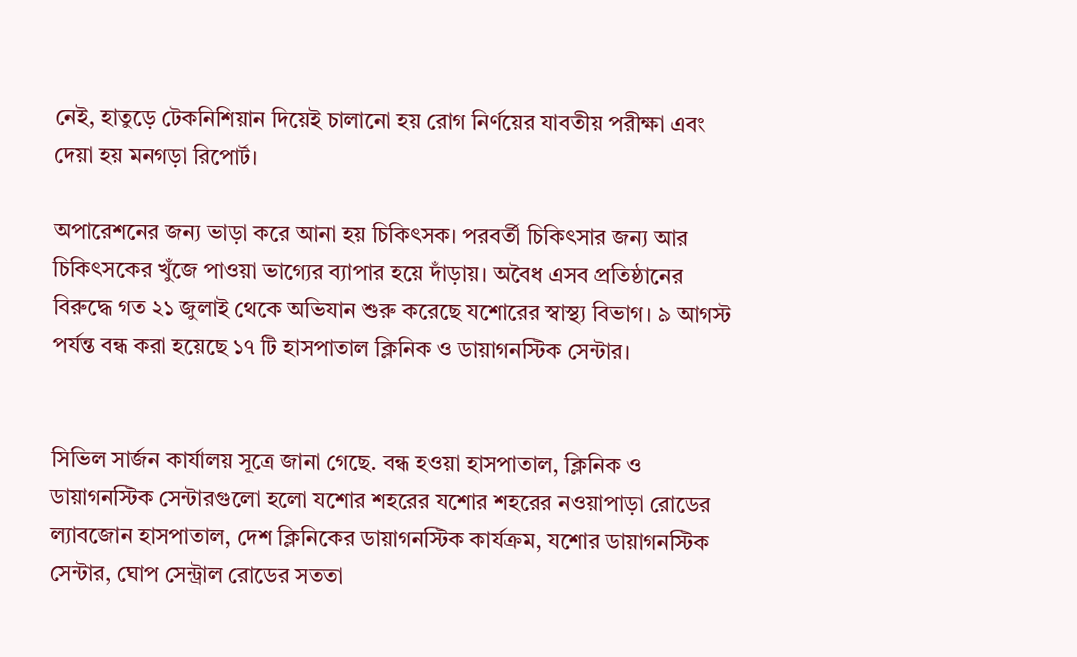নেই, হাতুড়ে টেকনিশিয়ান দিয়েই চালানো হয় রোগ নির্ণয়ের যাবতীয় পরীক্ষা এবং দেয়া হয় মনগড়া রিপোর্ট।

অপারেশনের জন্য ভাড়া করে আনা হয় চিকিৎসক। পরবর্তী চিকিৎসার জন্য আর চিকিৎসকের খুঁজে পাওয়া ভাগ্যের ব্যাপার হয়ে দাঁড়ায়। অবৈধ এসব প্রতিষ্ঠানের বিরুদ্ধে গত ২১ জুলাই থেকে অভিযান শুরু করেছে যশোরের স্বাস্থ্য বিভাগ। ৯ আগস্ট পর্যন্ত বন্ধ করা হয়েছে ১৭ টি হাসপাতাল ক্লিনিক ও ডায়াগনস্টিক সেন্টার।


সিভিল সার্জন কার্যালয় সূত্রে জানা গেছে. বন্ধ হওয়া হাসপাতাল, ক্লিনিক ও ডায়াগনস্টিক সেন্টারগুলো হলো যশোর শহরের যশোর শহরের নওয়াপাড়া রোডের ল্যাবজোন হাসপাতাল, দেশ ক্লিনিকের ডায়াগনস্টিক কার্যক্রম, যশোর ডায়াগনস্টিক সেন্টার, ঘোপ সেন্ট্রাল রোডের সততা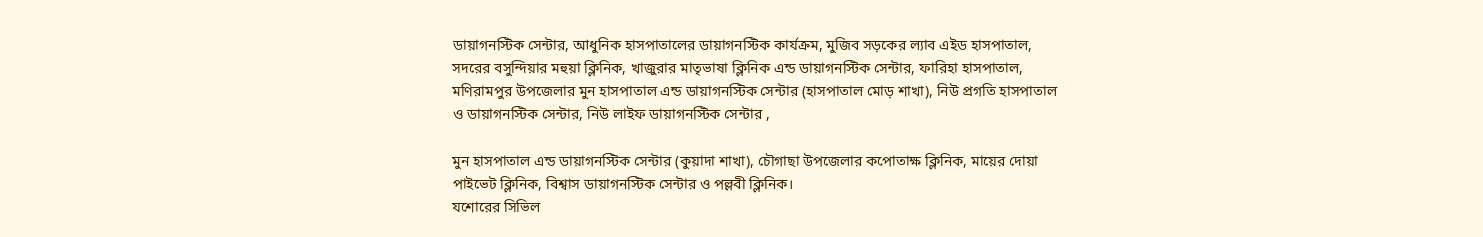ডায়াগনস্টিক সেন্টার, আধুনিক হাসপাতালের ডায়াগনস্টিক কার্যক্রম, মুজিব সড়কের ল্যাব এইড হাসপাতাল, সদরের বসুন্দিয়ার মহুয়া ক্লিনিক, খাজুরার মাতৃভাষা ক্লিনিক এন্ড ডায়াগনস্টিক সেন্টার, ফারিহা হাসপাতাল, মণিরামপুর উপজেলার মুন হাসপাতাল এন্ড ডায়াগনস্টিক সেন্টার (হাসপাতাল মোড় শাখা), নিউ প্রগতি হাসপাতাল ও ডায়াগনস্টিক সেন্টার, নিউ লাইফ ডায়াগনস্টিক সেন্টার ,

মুন হাসপাতাল এন্ড ডায়াগনস্টিক সেন্টার (কুয়াদা শাখা), চৌগাছা উপজেলার কপোতাক্ষ ক্লিনিক, মায়ের দোয়া পাইভেট ক্লিনিক, বিশ্বাস ডায়াগনস্টিক সেন্টার ও পল্লবী ক্লিনিক।
যশোরের সিভিল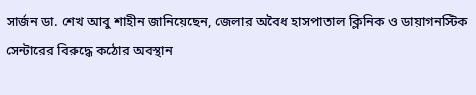সার্জন ডা. শেখ আবু শাহীন জানিয়েছেন, জেলার অবৈধ হাসপাতাল ক্লিনিক ও ডায়াগনস্টিক সেন্টারের বিরুদ্ধে কঠোর অবস্থান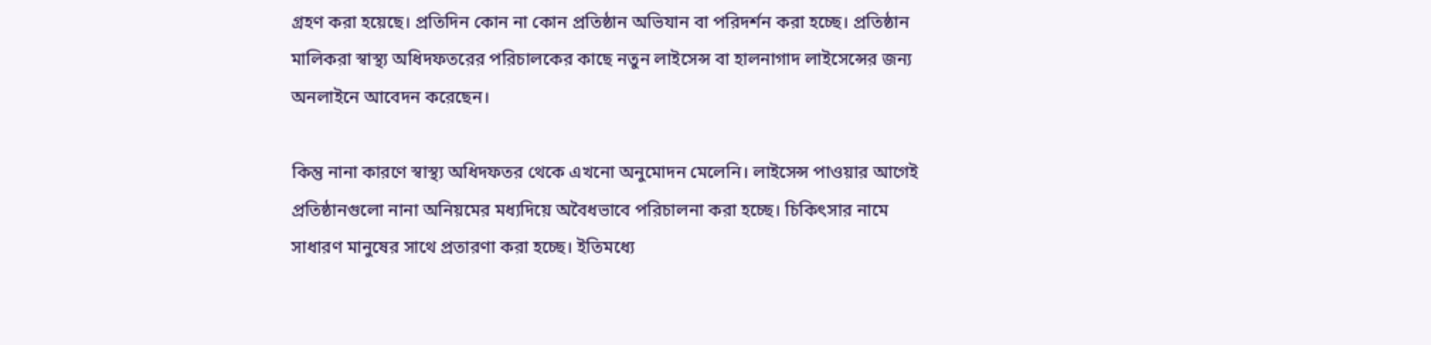গ্রহণ করা হয়েছে। প্রতিদিন কোন না কোন প্রতিষ্ঠান অভিযান বা পরিদর্শন করা হচ্ছে। প্রতিষ্ঠান মালিকরা স্বাস্থ্য অধিদফতরের পরিচালকের কাছে নতুন লাইসেন্স বা হালনাগাদ লাইসেন্সের জন্য অনলাইনে আবেদন করেছেন।

কিন্তু নানা কারণে স্বাস্থ্য অধিদফতর থেকে এখনো অনুমোদন মেলেনি। লাইসেন্স পাওয়ার আগেই প্রতিষ্ঠানগুলো নানা অনিয়মের মধ্যদিয়ে অবৈধভাবে পরিচালনা করা হচ্ছে। চিকিৎসার নামে সাধারণ মানুষের সাথে প্রতারণা করা হচ্ছে। ইতিমধ্যে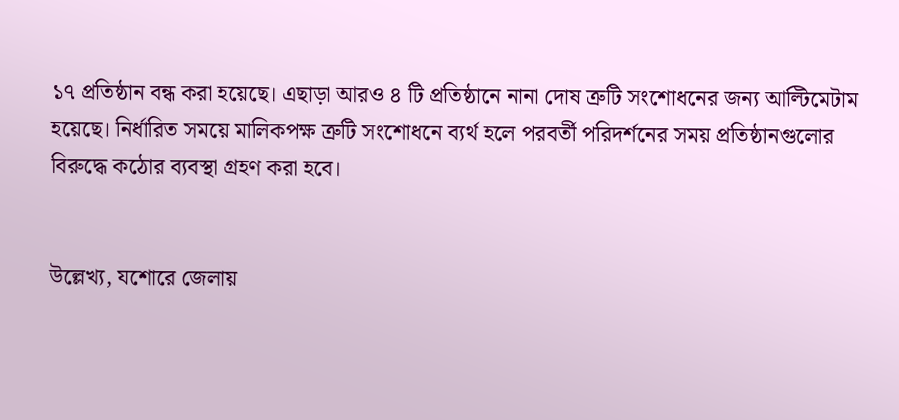১৭ প্রতিষ্ঠান বন্ধ করা হয়েছে। এছাড়া আরও ৪ টি প্রতিষ্ঠানে নানা দোষ ত্রুটি সংশোধনের জন্য আল্টিমেটাম হয়েছে। নির্ধারিত সময়ে মালিকপক্ষ ত্রুটি সংশোধনে ব্যর্থ হলে পরবর্তী পরিদর্শনের সময় প্রতিষ্ঠানগুলোর বিরুদ্ধে কঠোর ব্যবস্থা গ্রহণ করা হবে।


উল্লেখ্য, যশোরে জেলায়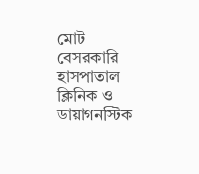মোট বেসরকারি হাসপাতাল ক্লিনিক ও ডায়াগনস্টিক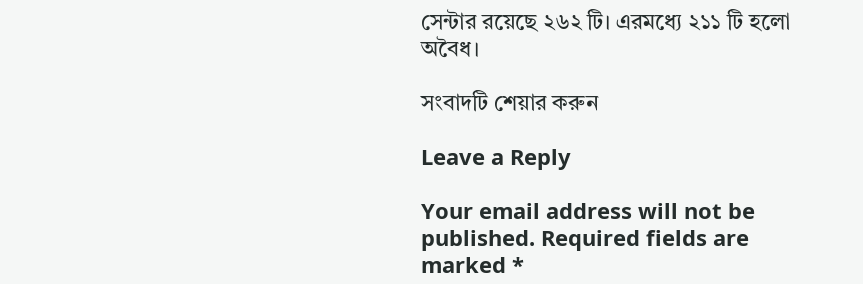সেন্টার রয়েছে ২৬২ টি। এরমধ্যে ২১১ টি হলো অবৈধ।

সংবাদটি শেয়ার করুন

Leave a Reply

Your email address will not be published. Required fields are marked *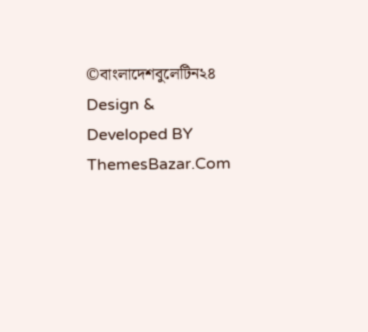©বাংলাদেশবুলেটিন২৪
Design & Developed BY ThemesBazar.Com